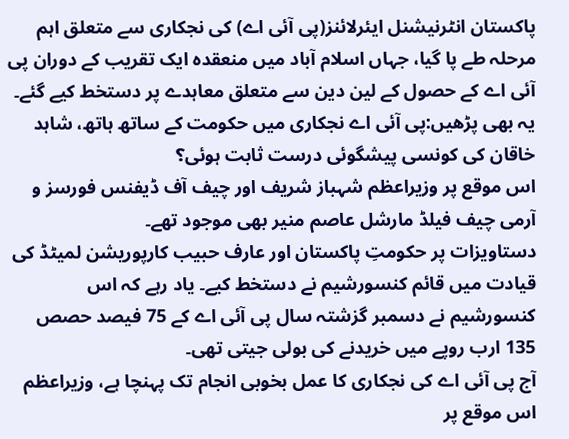پاکستان انٹرنیشنل ایئرلائنز(پی آئی اے) کی نجکاری سے متعلق اہم مرحلہ طے پا گیا، جہاں اسلام آباد میں منعقدہ ایک تقریب کے دوران پی آئی اے کے حصول کے لین دین سے متعلق معاہدے پر دستخط کیے گئے۔
یہ بھی پڑھیں:پی آئی اے نجکاری میں حکومت کے ساتھ ہاتھ، شاہد خاقان کی کونسی پیشگوئی درست ثابت ہوئی؟
اس موقع پر وزیراعظم شہباز شریف اور چیف آف ڈیفنس فورسز و آرمی چیف فیلڈ مارشل عاصم منیر بھی موجود تھے۔
دستاویزات پر حکومتِ پاکستان اور عارف حبیب کارپوریشن لمیٹڈ کی قیادت میں قائم کنسورشیم نے دستخط کیے۔ یاد رہے کہ اس کنسورشیم نے دسمبر گزشتہ سال پی آئی اے کے 75 فیصد حصص 135 ارب روپے میں خریدنے کی بولی جیتی تھی۔
آج پی آئی اے کی نجکاری کا عمل بخوبی انجام تک پہنچا ہے، وزیراعظم
اس موقع پر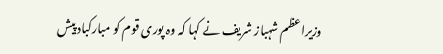وزیراعظم شہباز شریف نے کہا کہ وہ پوری قوم کو مبارکباد پیش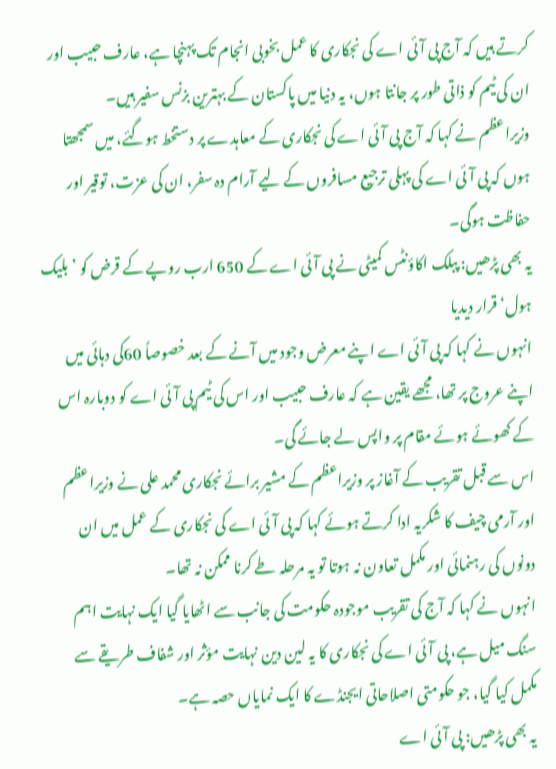کرتے ہیں کہ آج پی آئی اے کی نجکاری کا عمل بخوبی انجام تک پہنچا ہے، عارف حبیب اور ان کی ٹیم کو ذاتی طور پر جانتا ہوں، یہ دنیا میں پاکستان کے بہترین بزنس سفیر ہیں۔
وزیراعظم نے کہا کہ آج پی آئی اے کی نجکاری کے معاہدے پر دستخط ہوگئے، میں سمجھتا ہوں کہ پی آئی اے کی پہلی ترجیع مسافروں کے لیے آرام دہ سفر، ان کی عزت، توقیر اور حفاظت ہوگی۔
یہ بھی پڑھیں: پبلک اکاؤنٹس کمیٹی نے پی آئی اے کے 650 ارب روپے کے قرض کو ’بلیک ہول‘ قرار دیدیا
انہوں نے کہا کہ پی آئی اے اپنے معرض وجود میں آنے کے بعد خصوصاً 60کی دہائی میں اپنے عروج پر تھا، مجھے یقین ہے کہ عارف حبیب اور اس کی ٹیم پی آئی اے کو دوبارہ اس کے کھوئے ہوئے مقام پر واپس لے جائے گی۔
اس سے قبل تقریب کے آغاز پر وزیراعظم کے مشیر برائے نجکاری محمد علی نے وزیراعظم اور آرمی چیف کا شکریہ ادا کرتے ہوئے کہا کہ پی آئی اے کی نجکاری کے عمل میں ان دونوں کی رہنمائی اور مکمل تعاون نہ ہوتا تو یہ مرحلہ طے کرنا ممکن نہ تھا۔
انہوں نے کہا کہ آج کی تقریب موجودہ حکومت کی جانب سے اٹھایا گیا ایک نہایت اہم سنگ میل ہے، پی آئی اے کی نجکاری کا یہ لین دین نہایت مؤثر اور شفاف طریقے سے مکمل کیا گیا، جو حکومتی اصلاحاتی ایجنڈے کا ایک نمایاں حصہ ہے۔
یہ بھی پڑھیں: پی آئی اے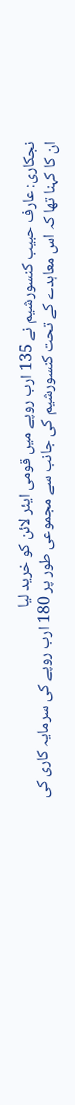نجکاری: عارف حبیب کنسورشیم نے 135 ارب روپے میں قومی ایئر لائن کو خرید لیا
ان کا کہنا تھا کہ اس معاہدے کے تحت کنسورشیم کی جانب سے مجموعی طور پر 180 ارب روپے کی سرمایہ کاری کی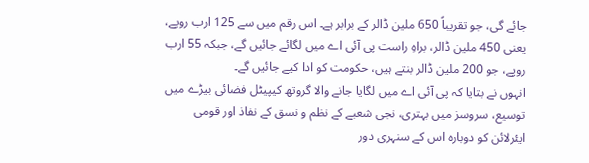جائے گی، جو تقریباً 650 ملین ڈالر کے برابر ہے۔ اس رقم میں سے 125 ارب روپے، یعنی 450 ملین ڈالر، براہِ راست پی آئی اے میں لگائے جائیں گے، جبکہ 55 ارب روپے، جو 200 ملین ڈالر بنتے ہیں، حکومت کو ادا کیے جائیں گے۔
انہوں نے بتایا کہ پی آئی اے میں لگایا جانے والا گروتھ کیپیٹل فضائی بیڑے میں توسیع، سروسز میں بہتری، نجی شعبے کے نظم و نسق کے نفاذ اور قومی ایئرلائن کو دوبارہ اس کے سنہری دور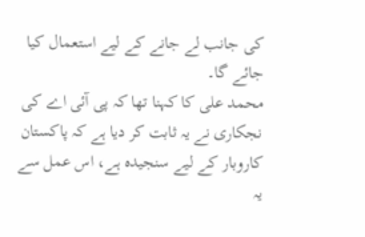کی جانب لے جانے کے لیے استعمال کیا جائے گا۔
محمد علی کا کہنا تھا کہ پی آئی اے کی نجکاری نے یہ ثابت کر دیا ہے کہ پاکستان کاروبار کے لیے سنجیدہ ہے، اس عمل سے یہ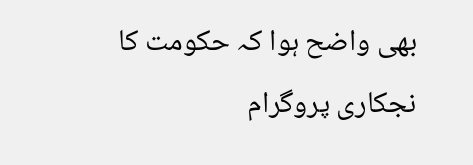بھی واضح ہوا کہ حکومت کا نجکاری پروگرام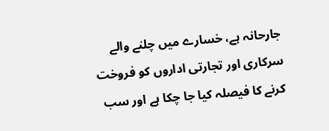جارحانہ ہے، خسارے میں چلنے والے سرکاری اور تجارتی اداروں کو فروخت کرنے کا فیصلہ کیا جا چکا ہے اور سب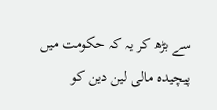سے بڑھ کر یہ کہ حکومت میں پیچیدہ مالی لین دین کو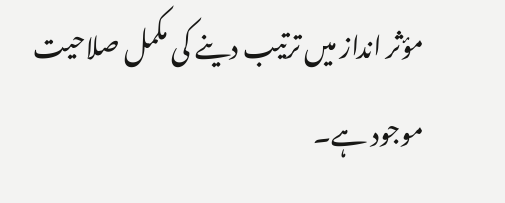مؤثر انداز میں ترتیب دینے کی مکمل صلاحیت موجود ہے۔